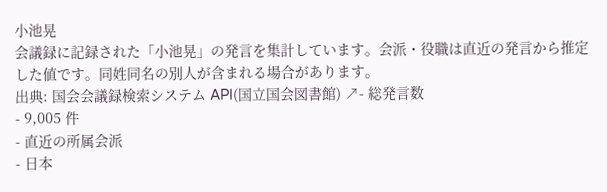小池晃
会議録に記録された「小池晃」の発言を集計しています。会派・役職は直近の発言から推定した値です。同姓同名の別人が含まれる場合があります。
出典: 国会会議録検索システム API(国立国会図書館) ↗- 総発言数
- 9,005 件
- 直近の所属会派
- 日本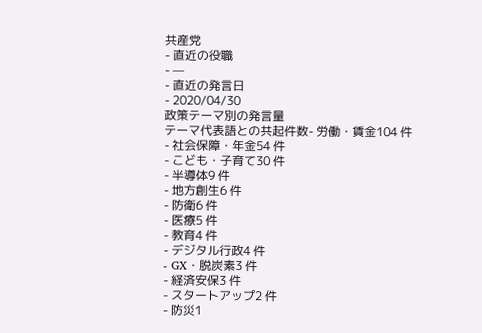共産党
- 直近の役職
- —
- 直近の発言日
- 2020/04/30
政策テーマ別の発言量
テーマ代表語との共起件数- 労働・賃金104 件
- 社会保障・年金54 件
- こども・子育て30 件
- 半導体9 件
- 地方創生6 件
- 防衛6 件
- 医療5 件
- 教育4 件
- デジタル行政4 件
- GX・脱炭素3 件
- 経済安保3 件
- スタートアップ2 件
- 防災1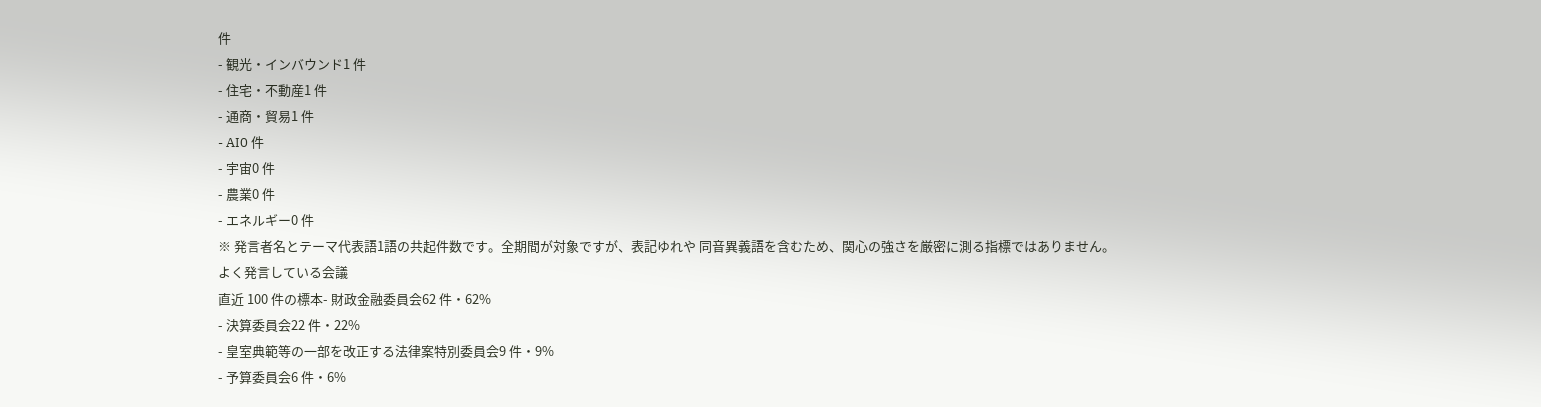件
- 観光・インバウンド1 件
- 住宅・不動産1 件
- 通商・貿易1 件
- AI0 件
- 宇宙0 件
- 農業0 件
- エネルギー0 件
※ 発言者名とテーマ代表語1語の共起件数です。全期間が対象ですが、表記ゆれや 同音異義語を含むため、関心の強さを厳密に測る指標ではありません。
よく発言している会議
直近 100 件の標本- 財政金融委員会62 件・62%
- 決算委員会22 件・22%
- 皇室典範等の一部を改正する法律案特別委員会9 件・9%
- 予算委員会6 件・6%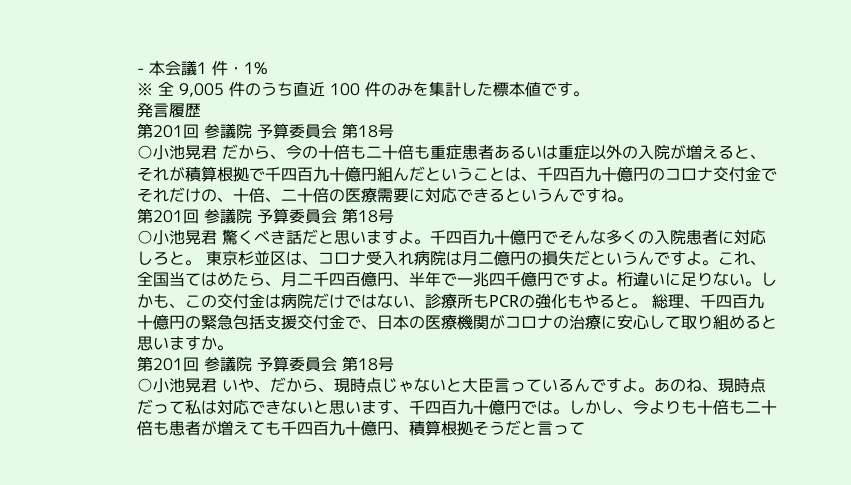- 本会議1 件・1%
※ 全 9,005 件のうち直近 100 件のみを集計した標本値です。
発言履歴
第201回 参議院 予算委員会 第18号
○小池晃君 だから、今の十倍も二十倍も重症患者あるいは重症以外の入院が増えると、それが積算根拠で千四百九十億円組んだということは、千四百九十億円のコロナ交付金でそれだけの、十倍、二十倍の医療需要に対応できるというんですね。
第201回 参議院 予算委員会 第18号
○小池晃君 驚くべき話だと思いますよ。千四百九十億円でそんな多くの入院患者に対応しろと。 東京杉並区は、コロナ受入れ病院は月二億円の損失だというんですよ。これ、全国当てはめたら、月二千四百億円、半年で一兆四千億円ですよ。桁違いに足りない。しかも、この交付金は病院だけではない、診療所もPCRの強化もやると。 総理、千四百九十億円の緊急包括支援交付金で、日本の医療機関がコロナの治療に安心して取り組めると思いますか。
第201回 参議院 予算委員会 第18号
○小池晃君 いや、だから、現時点じゃないと大臣言っているんですよ。あのね、現時点だって私は対応できないと思います、千四百九十億円では。しかし、今よりも十倍も二十倍も患者が増えても千四百九十億円、積算根拠そうだと言って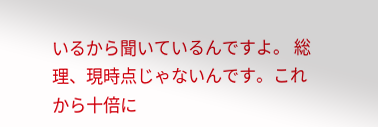いるから聞いているんですよ。 総理、現時点じゃないんです。これから十倍に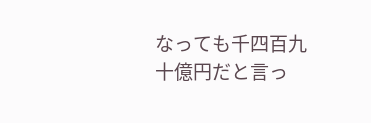なっても千四百九十億円だと言っ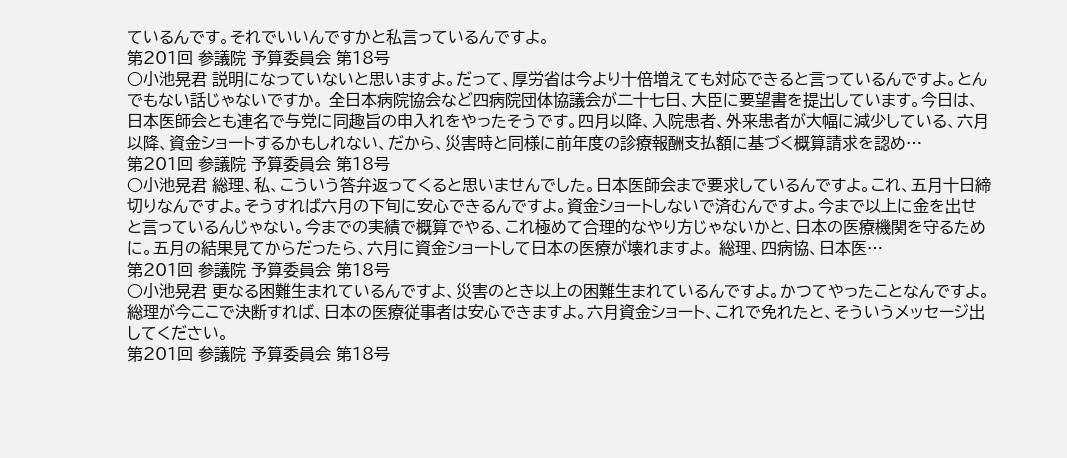ているんです。それでいいんですかと私言っているんですよ。
第201回 参議院 予算委員会 第18号
○小池晃君 説明になっていないと思いますよ。だって、厚労省は今より十倍増えても対応できると言っているんですよ。とんでもない話じゃないですか。 全日本病院協会など四病院団体協議会が二十七日、大臣に要望書を提出しています。今日は、日本医師会とも連名で与党に同趣旨の申入れをやったそうです。四月以降、入院患者、外来患者が大幅に減少している、六月以降、資金ショートするかもしれない、だから、災害時と同様に前年度の診療報酬支払額に基づく概算請求を認め…
第201回 参議院 予算委員会 第18号
○小池晃君 総理、私、こういう答弁返ってくると思いませんでした。日本医師会まで要求しているんですよ。これ、五月十日締切りなんですよ。そうすれば六月の下旬に安心できるんですよ。資金ショートしないで済むんですよ。今まで以上に金を出せと言っているんじゃない。今までの実績で概算でやる、これ極めて合理的なやり方じゃないかと、日本の医療機関を守るために。五月の結果見てからだったら、六月に資金ショートして日本の医療が壊れますよ。 総理、四病協、日本医…
第201回 参議院 予算委員会 第18号
○小池晃君 更なる困難生まれているんですよ、災害のとき以上の困難生まれているんですよ。かつてやったことなんですよ。総理が今ここで決断すれば、日本の医療従事者は安心できますよ。六月資金ショート、これで免れたと、そういうメッセージ出してください。
第201回 参議院 予算委員会 第18号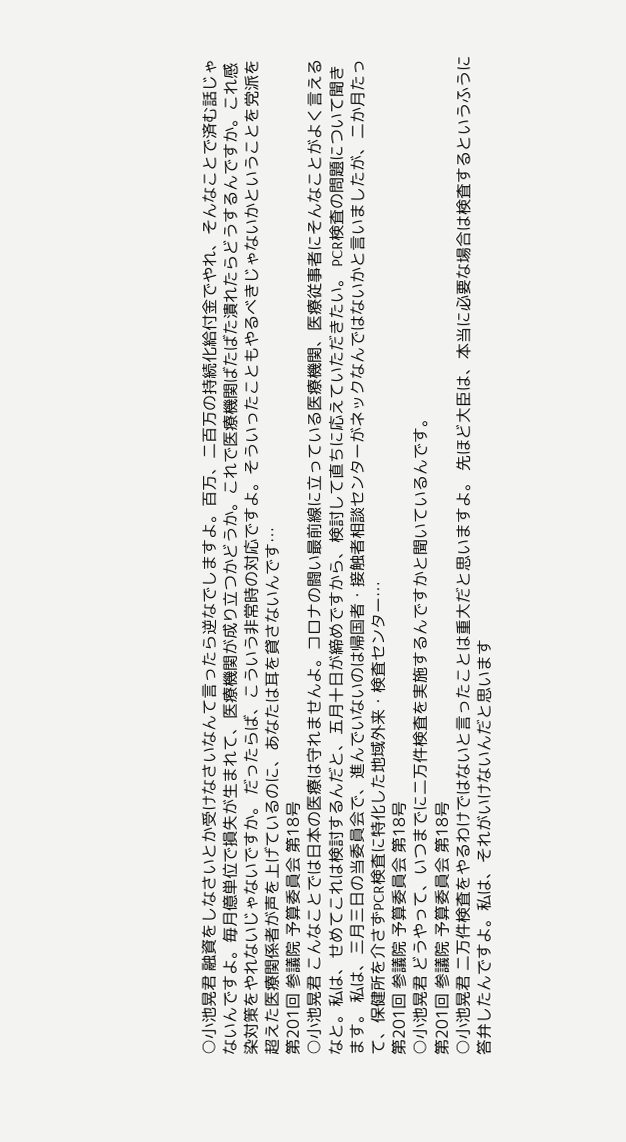○小池晃君 融資をしなさいとか受けなさいなんて言ったら逆なでしますよ。百万、二百万の持続化給付金でやれ、そんなことで済む話じゃないんですよ。毎月億単位で損失が生まれて、医療機関が成り立つかどうか。これで医療機関ばたばた潰れたらどうするんですか。これ感染対策をやれないじゃないですか。 だったらば、こういう非常時の対応ですよ。そういったこともやるべきじゃないかということを党派を超えた医療関係者が声を上げているのに、あなたは耳を貸さないんです…
第201回 参議院 予算委員会 第18号
○小池晃君 こんなことでは日本の医療は守れませんよ。コロナの闘い最前線に立っている医療機関、医療従事者にそんなことがよく言えるなと。私は、せめてこれは検討するんだと、五月十日が締めですから、検討して直ちに応えていただきたい。 PCR検査の問題について聞きます。 私は、三月三日の当委員会で、進んでいないのは帰国者・接触者相談センターがネックなんではないかと言いましたが、二か月たって、保健所を介さずPCR検査に特化した地域外来・検査センター…
第201回 参議院 予算委員会 第18号
○小池晃君 どうやって、いつまでに二万件検査を実施するんですかと聞いているんです。
第201回 参議院 予算委員会 第18号
○小池晃君 二万件検査をやるわけではないと言ったことは重大だと思いますよ。 先ほど大臣は、本当に必要な場合は検査するというふうに答弁したんですよ。私は、それがいけないんだと思います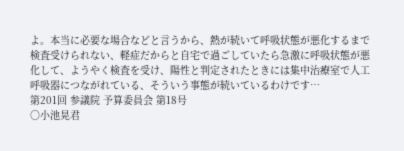よ。本当に必要な場合などと言うから、熱が続いて呼吸状態が悪化するまで検査受けられない、軽症だからと自宅で過ごしていたら急激に呼吸状態が悪化して、ようやく検査を受け、陽性と判定されたときには集中治療室で人工呼吸器につながれている、そういう事態が続いているわけです…
第201回 参議院 予算委員会 第18号
○小池晃君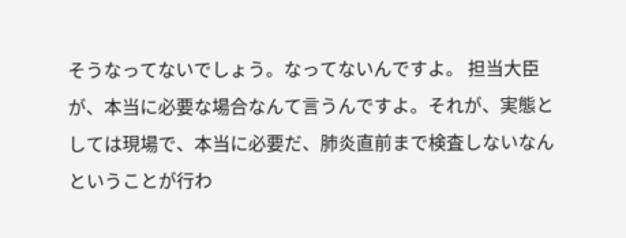そうなってないでしょう。なってないんですよ。 担当大臣が、本当に必要な場合なんて言うんですよ。それが、実態としては現場で、本当に必要だ、肺炎直前まで検査しないなんということが行わ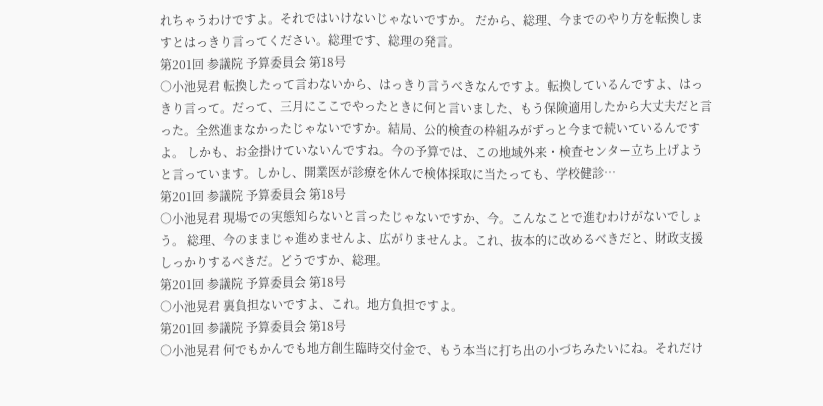れちゃうわけですよ。それではいけないじゃないですか。 だから、総理、今までのやり方を転換しますとはっきり言ってください。総理です、総理の発言。
第201回 参議院 予算委員会 第18号
○小池晃君 転換したって言わないから、はっきり言うべきなんですよ。転換しているんですよ、はっきり言って。だって、三月にここでやったときに何と言いました、もう保険適用したから大丈夫だと言った。全然進まなかったじゃないですか。結局、公的検査の枠組みがずっと今まで続いているんですよ。 しかも、お金掛けていないんですね。今の予算では、この地域外来・検査センター立ち上げようと言っています。しかし、開業医が診療を休んで検体採取に当たっても、学校健診…
第201回 参議院 予算委員会 第18号
○小池晃君 現場での実態知らないと言ったじゃないですか、今。こんなことで進むわけがないでしょう。 総理、今のままじゃ進めませんよ、広がりませんよ。これ、抜本的に改めるべきだと、財政支援しっかりするべきだ。どうですか、総理。
第201回 参議院 予算委員会 第18号
○小池晃君 裏負担ないですよ、これ。地方負担ですよ。
第201回 参議院 予算委員会 第18号
○小池晃君 何でもかんでも地方創生臨時交付金で、もう本当に打ち出の小づちみたいにね。それだけ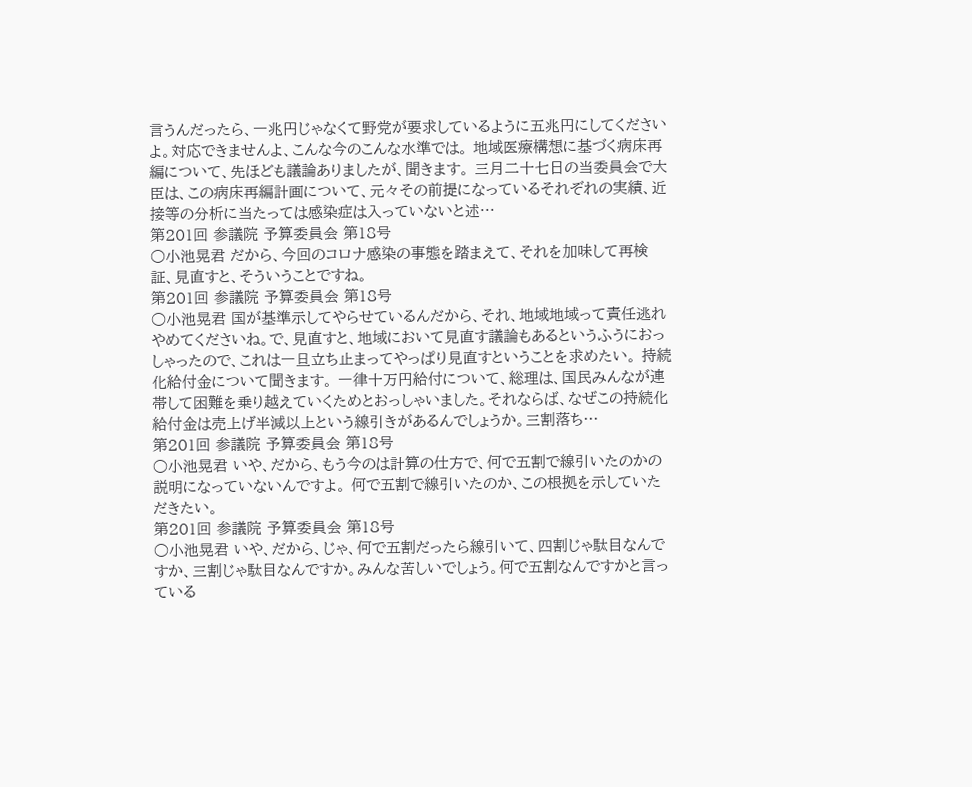言うんだったら、一兆円じゃなくて野党が要求しているように五兆円にしてくださいよ。対応できませんよ、こんな今のこんな水準では。 地域医療構想に基づく病床再編について、先ほども議論ありましたが、聞きます。 三月二十七日の当委員会で大臣は、この病床再編計画について、元々その前提になっているそれぞれの実績、近接等の分析に当たっては感染症は入っていないと述…
第201回 参議院 予算委員会 第18号
○小池晃君 だから、今回のコロナ感染の事態を踏まえて、それを加味して再検証、見直すと、そういうことですね。
第201回 参議院 予算委員会 第18号
○小池晃君 国が基準示してやらせているんだから、それ、地域地域って責任逃れやめてくださいね。で、見直すと、地域において見直す議論もあるというふうにおっしゃったので、これは一旦立ち止まってやっぱり見直すということを求めたい。 持続化給付金について聞きます。 一律十万円給付について、総理は、国民みんなが連帯して困難を乗り越えていくためとおっしゃいました。それならば、なぜこの持続化給付金は売上げ半減以上という線引きがあるんでしょうか。三割落ち…
第201回 参議院 予算委員会 第18号
○小池晃君 いや、だから、もう今のは計算の仕方で、何で五割で線引いたのかの説明になっていないんですよ。 何で五割で線引いたのか、この根拠を示していただきたい。
第201回 参議院 予算委員会 第18号
○小池晃君 いや、だから、じゃ、何で五割だったら線引いて、四割じゃ駄目なんですか、三割じゃ駄目なんですか。みんな苦しいでしょう。何で五割なんですかと言っている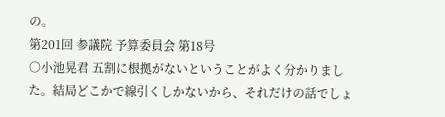の。
第201回 参議院 予算委員会 第18号
○小池晃君 五割に根拠がないということがよく分かりました。結局どこかで線引くしかないから、それだけの話でしょ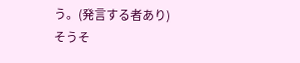う。(発言する者あり)そうそ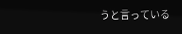うと言っている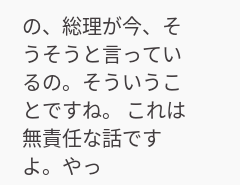の、総理が今、そうそうと言っているの。そういうことですね。 これは無責任な話ですよ。やっ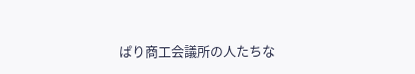ぱり商工会議所の人たちな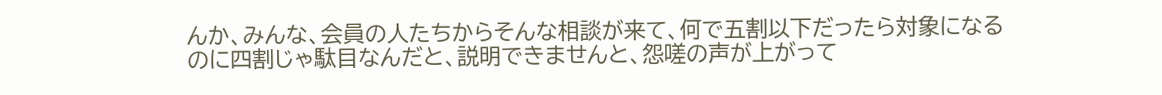んか、みんな、会員の人たちからそんな相談が来て、何で五割以下だったら対象になるのに四割じゃ駄目なんだと、説明できませんと、怨嗟の声が上がって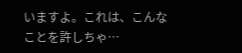いますよ。これは、こんなことを許しちゃ…